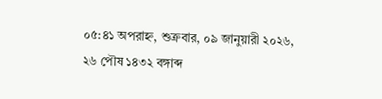০৫:৪১ অপরাহ্ন, শুক্রবার, ০৯ জানুয়ারী ২০২৬, ২৬ পৌষ ১৪৩২ বঙ্গাব্দ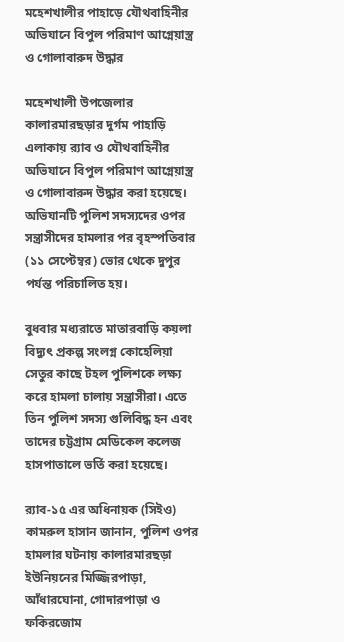মহেশখালীর পাহাড়ে যৌথবাহিনীর অভিযানে বিপুল পরিমাণ আগ্নেয়াস্ত্র ও গোলাবারুদ উদ্ধার

মহেশখালী উপজেলার কালারমারছড়ার দুর্গম পাহাড়ি এলাকায় র‍্যাব ও যৌথবাহিনীর অভিযানে বিপুল পরিমাণ আগ্নেয়াস্ত্র ও গোলাবারুদ উদ্ধার করা হয়েছে। অভিযানটি পুলিশ সদস্যদের ওপর সন্ত্রাসীদের হামলার পর বৃহস্পতিবার (১১ সেপ্টেম্বর) ভোর থেকে দুপুর পর্যন্ত পরিচালিত হয়।

বুধবার মধ্যরাতে মাতারবাড়ি কয়লা বিদ্যুৎ প্রকল্প সংলগ্ন কোহেলিয়া সেতুর কাছে টহল পুলিশকে লক্ষ্য করে হামলা চালায় সন্ত্রাসীরা। এতে তিন পুলিশ সদস্য গুলিবিদ্ধ হন এবং তাদের চট্টগ্রাম মেডিকেল কলেজ হাসপাতালে ভর্তি করা হয়েছে।

র‍্যাব-১৫ এর অধিনায়ক (সিইও) কামরুল হাসান জানান, পুলিশ ওপর হামলার ঘটনায় কালারমারছড়া ইউনিয়নের মিজ্জিরপাড়া, আঁধারঘোনা, গোদারপাড়া ও ফকিরজোম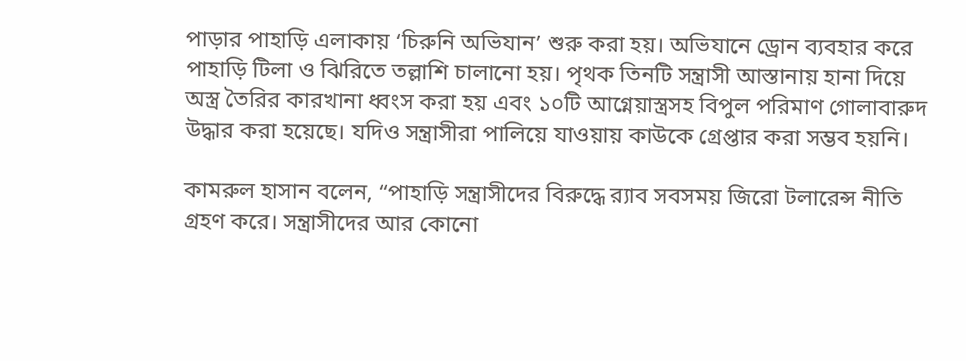পাড়ার পাহাড়ি এলাকায় ‘চিরুনি অভিযান’ শুরু করা হয়। অভিযানে ড্রোন ব্যবহার করে পাহাড়ি টিলা ও ঝিরিতে তল্লাশি চালানো হয়। পৃথক তিনটি সন্ত্রাসী আস্তানায় হানা দিয়ে অস্ত্র তৈরির কারখানা ধ্বংস করা হয় এবং ১০টি আগ্নেয়াস্ত্রসহ বিপুল পরিমাণ গোলাবারুদ উদ্ধার করা হয়েছে। যদিও সন্ত্রাসীরা পালিয়ে যাওয়ায় কাউকে গ্রেপ্তার করা সম্ভব হয়নি।

কামরুল হাসান বলেন, “পাহাড়ি সন্ত্রাসীদের বিরুদ্ধে র‍্যাব সবসময় জিরো টলারেন্স নীতি গ্রহণ করে। সন্ত্রাসীদের আর কোনো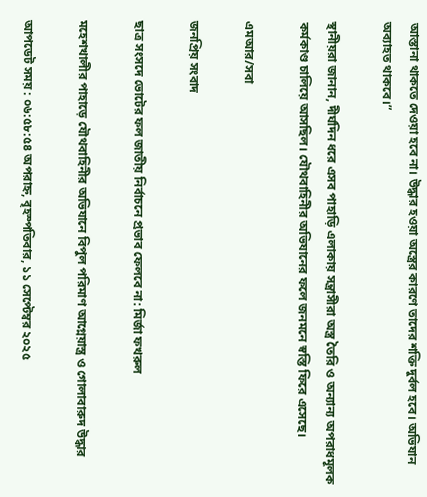আস্তানা থাকতে দেওয়া হবে না। উদ্ধার হওয়া অস্ত্রের কারণে তাদের শক্তি দুর্বল হবে। অভিযান অব্যাহত থাকবে।”

স্থানীয়রা জানান, দীর্ঘদিন ধরে এসব পাহাড়ি এলাকায় সন্ত্রাসীরা অস্ত্র তৈরি ও অন্যান্য অপরাধমূলক কর্মকাণ্ড চালিয়ে আসছিল। যৌথবাহিনীর অভিযানের ফলে জনমনে স্বস্তি ফিরে এসেছে।

এমআর/সবা

জনপ্রিয় সংবাদ

ছাত্র সংসদে ভোটের ফল জাতীয় নির্বাচনে প্রভাব ফেলবে না: মির্জা ফখরুল

মহেশখালীর পাহাড়ে যৌথবাহিনীর অভিযানে বিপুল পরিমাণ আগ্নেয়াস্ত্র ও গোলাবারুদ উদ্ধার

আপডেট সময় : ০৬:৫৮:৫৪ অপরাহ্ন, বৃহস্পতিবার, ১১ সেপ্টেম্বর ২০২৫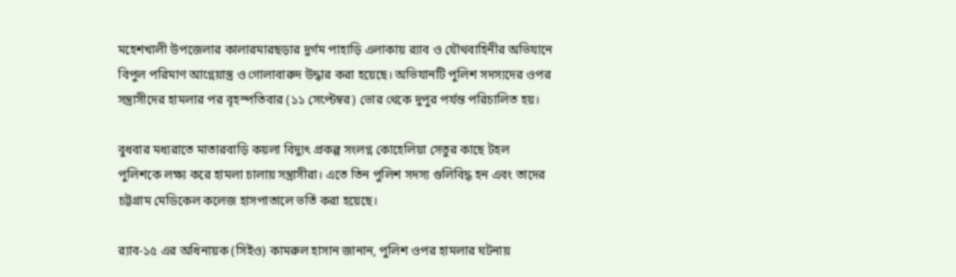মহেশখালী উপজেলার কালারমারছড়ার দুর্গম পাহাড়ি এলাকায় র‍্যাব ও যৌথবাহিনীর অভিযানে বিপুল পরিমাণ আগ্নেয়াস্ত্র ও গোলাবারুদ উদ্ধার করা হয়েছে। অভিযানটি পুলিশ সদস্যদের ওপর সন্ত্রাসীদের হামলার পর বৃহস্পতিবার (১১ সেপ্টেম্বর) ভোর থেকে দুপুর পর্যন্ত পরিচালিত হয়।

বুধবার মধ্যরাতে মাতারবাড়ি কয়লা বিদ্যুৎ প্রকল্প সংলগ্ন কোহেলিয়া সেতুর কাছে টহল পুলিশকে লক্ষ্য করে হামলা চালায় সন্ত্রাসীরা। এতে তিন পুলিশ সদস্য গুলিবিদ্ধ হন এবং তাদের চট্টগ্রাম মেডিকেল কলেজ হাসপাতালে ভর্তি করা হয়েছে।

র‍্যাব-১৫ এর অধিনায়ক (সিইও) কামরুল হাসান জানান, পুলিশ ওপর হামলার ঘটনায়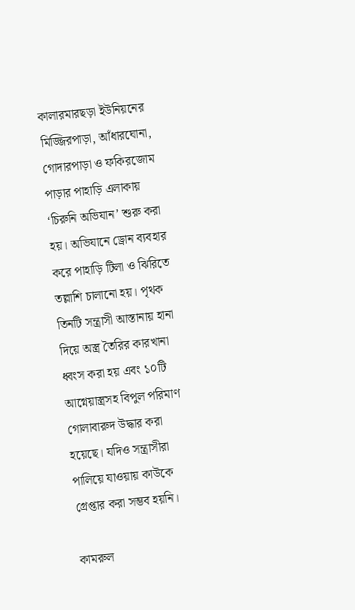কালারমারছড়া ইউনিয়নের মিজ্জিরপাড়া, আঁধারঘোনা, গোদারপাড়া ও ফকিরজোম পাড়ার পাহাড়ি এলাকায় ‘চিরুনি অভিযান’ শুরু করা হয়। অভিযানে ড্রোন ব্যবহার করে পাহাড়ি টিলা ও ঝিরিতে তল্লাশি চালানো হয়। পৃথক তিনটি সন্ত্রাসী আস্তানায় হানা দিয়ে অস্ত্র তৈরির কারখানা ধ্বংস করা হয় এবং ১০টি আগ্নেয়াস্ত্রসহ বিপুল পরিমাণ গোলাবারুদ উদ্ধার করা হয়েছে। যদিও সন্ত্রাসীরা পালিয়ে যাওয়ায় কাউকে গ্রেপ্তার করা সম্ভব হয়নি।

কামরুল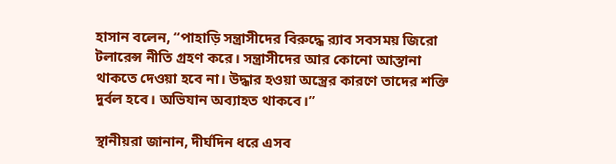হাসান বলেন, “পাহাড়ি সন্ত্রাসীদের বিরুদ্ধে র‍্যাব সবসময় জিরো টলারেন্স নীতি গ্রহণ করে। সন্ত্রাসীদের আর কোনো আস্তানা থাকতে দেওয়া হবে না। উদ্ধার হওয়া অস্ত্রের কারণে তাদের শক্তি দুর্বল হবে। অভিযান অব্যাহত থাকবে।”

স্থানীয়রা জানান, দীর্ঘদিন ধরে এসব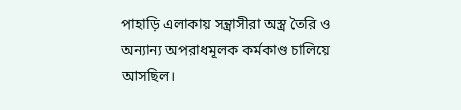পাহাড়ি এলাকায় সন্ত্রাসীরা অস্ত্র তৈরি ও অন্যান্য অপরাধমূলক কর্মকাণ্ড চালিয়ে আসছিল।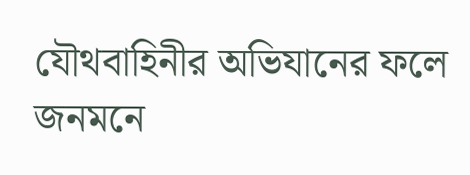যৌথবাহিনীর অভিযানের ফলে জনমনে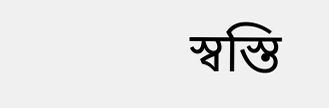স্বস্তি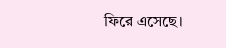ফিরে এসেছে।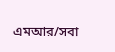এমআর/সবা